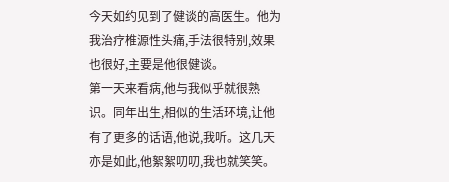今天如约见到了健谈的高医生。他为我治疗椎源性头痛,手法很特别,效果也很好,主要是他很健谈。
第一天来看病,他与我似乎就很熟识。同年出生,相似的生活环境,让他有了更多的话语,他说,我听。这几天亦是如此,他絮絮叨叨,我也就笑笑。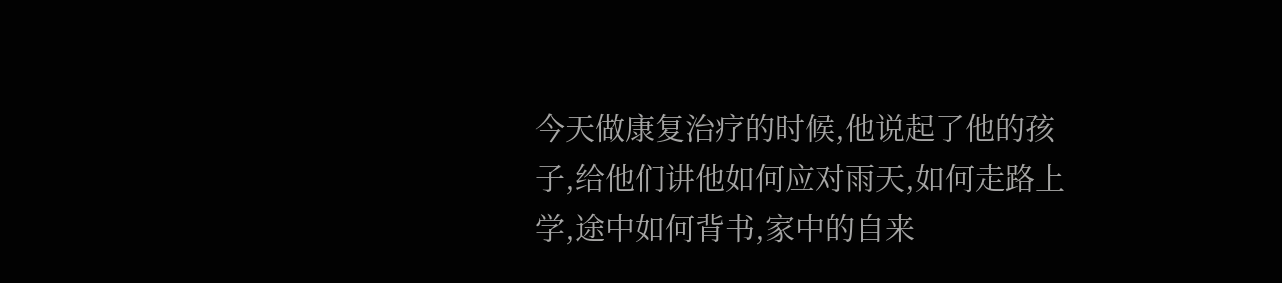今天做康复治疗的时候,他说起了他的孩子,给他们讲他如何应对雨天,如何走路上学,途中如何背书,家中的自来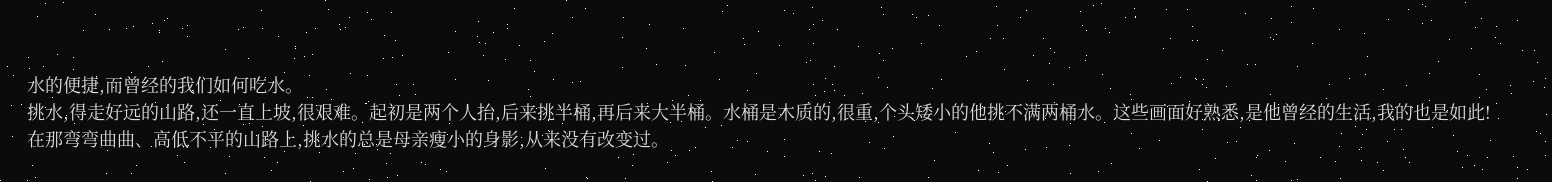水的便捷,而曾经的我们如何吃水。
挑水,得走好远的山路,还一直上坡,很艰难。起初是两个人抬,后来挑半桶,再后来大半桶。水桶是木质的,很重,个头矮小的他挑不满两桶水。这些画面好熟悉,是他曾经的生活,我的也是如此!
在那弯弯曲曲、高低不平的山路上,挑水的总是母亲瘦小的身影,从来没有改变过。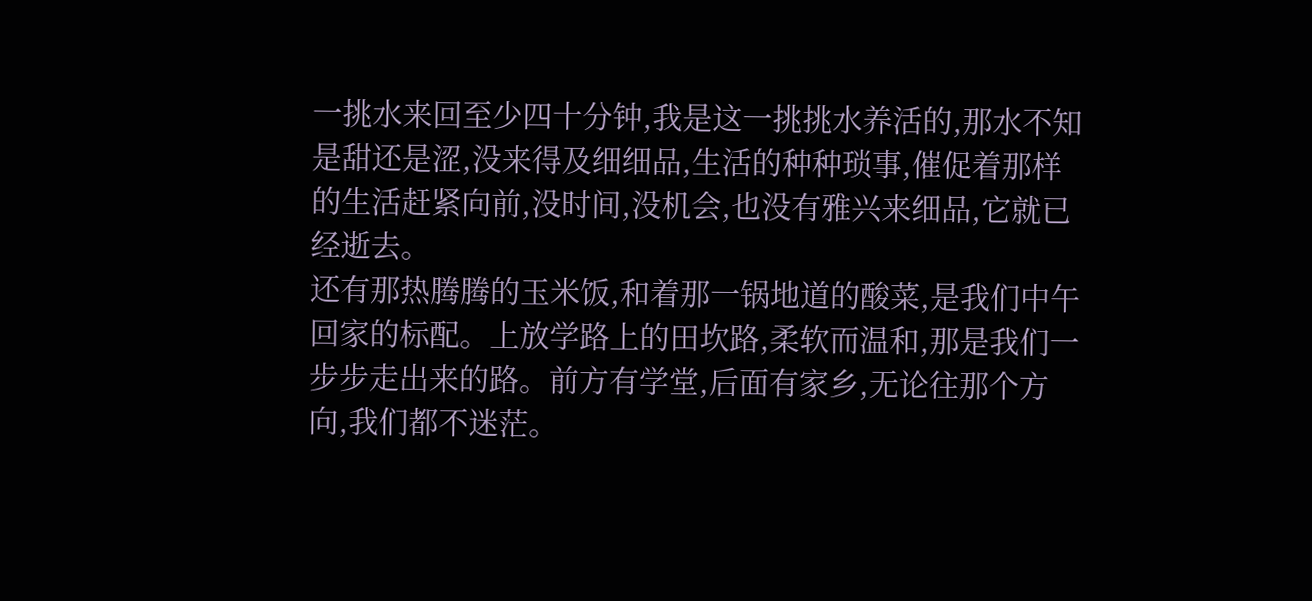一挑水来回至少四十分钟,我是这一挑挑水养活的,那水不知是甜还是涩,没来得及细细品,生活的种种琐事,催促着那样的生活赶紧向前,没时间,没机会,也没有雅兴来细品,它就已经逝去。
还有那热腾腾的玉米饭,和着那一锅地道的酸菜,是我们中午回家的标配。上放学路上的田坎路,柔软而温和,那是我们一步步走出来的路。前方有学堂,后面有家乡,无论往那个方向,我们都不迷茫。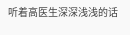听着高医生深深浅浅的话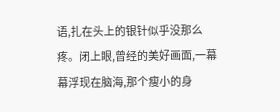语,扎在头上的银针似乎没那么疼。闭上眼,曾经的美好画面,一幕幕浮现在脑海,那个瘦小的身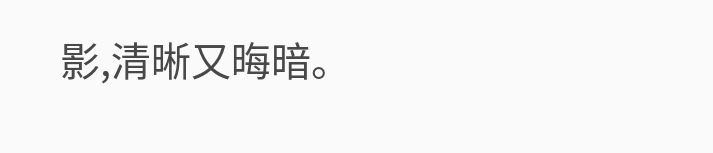影,清晰又晦暗。